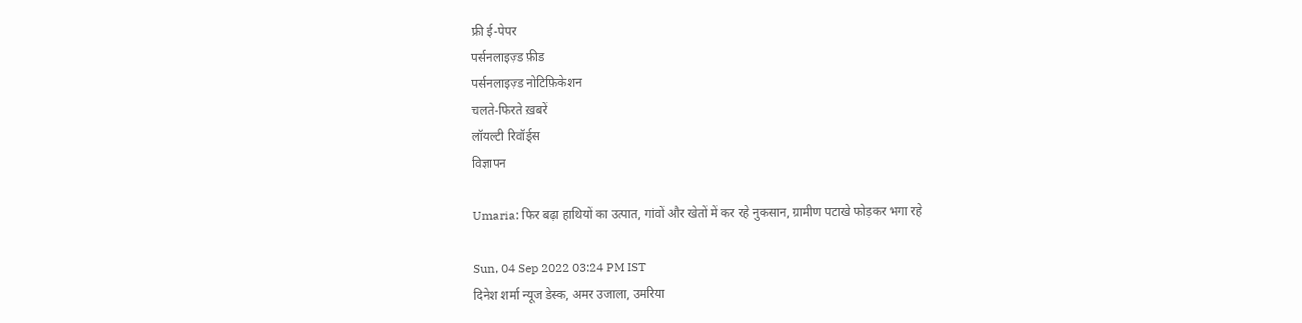फ्री ई-पेपर
पर्सनलाइज़्ड फ़ीड
पर्सनलाइज़्ड नोटिफ़िकेशन
चलते-फिरते ख़बरें
लॉयल्टी रिवॉर्ड्स
विज्ञापन

Umaria: फिर बढ़ा हाथियों का उत्पात, गांवों और खेतों में कर रहे नुकसान, ग्रामीण पटाखे फोड़कर भगा रहे

Sun, 04 Sep 2022 03:24 PM IST
दिनेश शर्मा न्यूज डेस्क, अमर उजाला, उमरिया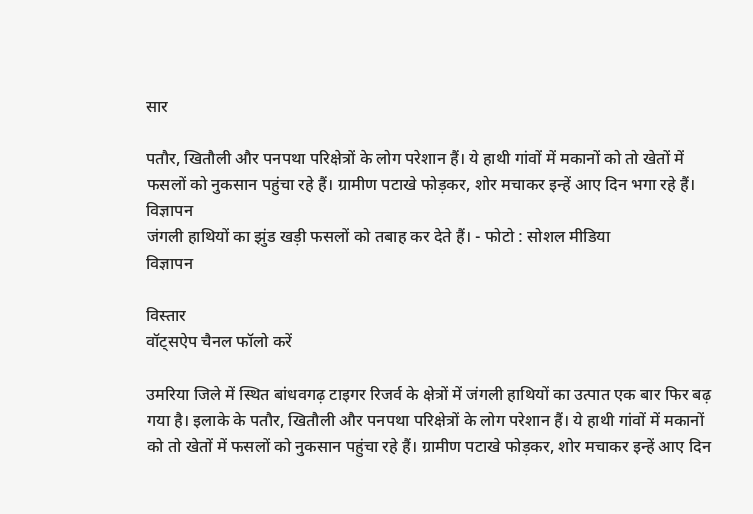सार

पतौर, खितौली और पनपथा परिक्षेत्रों के लोग परेशान हैं। ये हाथी गांवों में मकानों को तो खेतों में फसलों को नुकसान पहुंचा रहे हैं। ग्रामीण पटाखे फोड़कर, शोर मचाकर इन्हें आए दिन भगा रहे हैं।
विज्ञापन
जंगली हाथियों का झुंड खड़ी फसलों को तबाह कर देते हैं। - फोटो : सोशल मीडिया
विज्ञापन

विस्तार
वॉट्सऐप चैनल फॉलो करें

उमरिया जिले में स्थित बांधवगढ़ टाइगर रिजर्व के क्षेत्रों में जंगली हाथियों का उत्पात एक बार फिर बढ़ गया है। इलाके के पतौर, खितौली और पनपथा परिक्षेत्रों के लोग परेशान हैं। ये हाथी गांवों में मकानों को तो खेतों में फसलों को नुकसान पहुंचा रहे हैं। ग्रामीण पटाखे फोड़कर, शोर मचाकर इन्हें आए दिन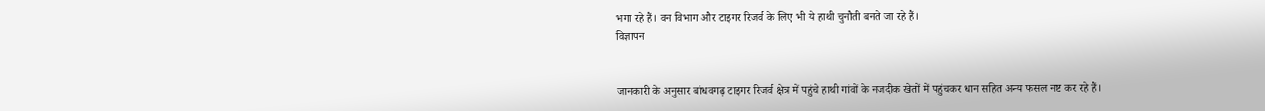भगा रहे हैं। वन विभाग और टाइगर रिजर्व के लिए भी ये हाथी चुनौती बनते जा रहे हैं।
विज्ञापन


जानकारी के अनुसार बांधवगढ़ टाइगर रिजर्व क्षेत्र में पहुंचे हाथी गांवों के नजदीक खेतों में पहुंचकर धान सहित अन्य फसल नष्ट कर रहे हैं।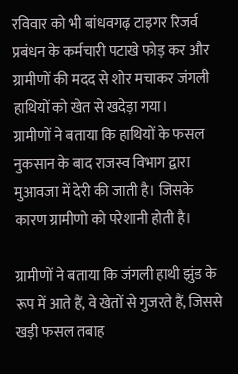रविवार को भी बांधवगढ़ टाइगर रिजर्व प्रबंधन के कर्मचारी पटाखे फोड़ कर और ग्रामीणों की मदद से शोर मचाकर जंगली हाथियों को खेत से खदेड़ा गया।
ग्रामीणों ने बताया कि हाथियों के फसल नुकसान के बाद राजस्व विभाग द्वारा मुआवजा में देरी की जाती है। जिसके कारण ग्रामीणो को परेशानी होती है।

ग्रामीणों ने बताया कि जंगली हाथी झुंड के रूप में आते हैं, वे खेतों से गुजरते हैं, जिससे खड़ी फसल तबाह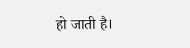हो जाती है।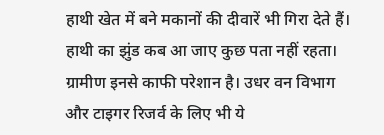हाथी खेत में बने मकानों की दीवारें भी गिरा देते हैं। हाथी का झुंड कब आ जाए कुछ पता नहीं रहता। ग्रामीण इनसे काफी परेशान है। उधर वन विभाग और टाइगर रिजर्व के लिए भी ये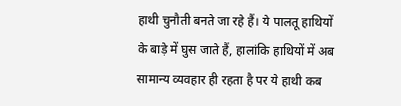हाथी चुनौती बनते जा रहे हैं। ये पालतू हाथियों के बाड़े में घुस जाते हैं, हालांकि हाथियों में अब सामान्य व्यवहार ही रहता है पर ये हाथी कब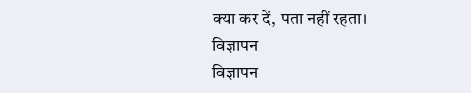क्या कर दें, पता नहीं रहता।
विज्ञापन
विज्ञापन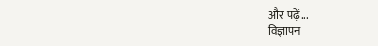और पढ़ें...
विज्ञापन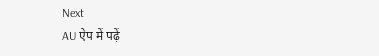Next
AU ऐप में पढ़ें